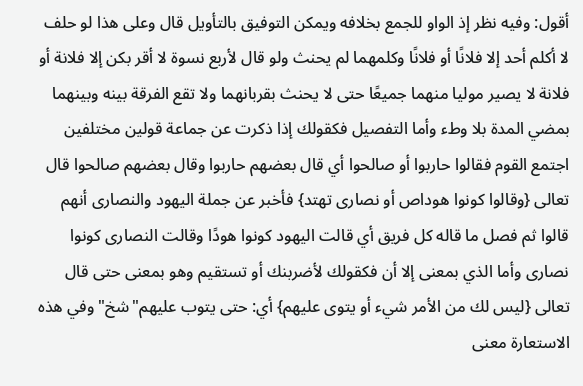أقول: وفيه نظر إذ الواو للجمع بخلافه ويمكن التوفيق بالتأويل قال وعلى هذا لو حلف لا أكلم أحد إلا فلانًا أو فلانًا وكلمهما لم يحنث ولو قال لأربع نسوة لا أقر بكن إلا فلانة أو فلانة لا يصير موليا منهما جميعًا حتى لا يحنث بقربانهما ولا تقع الفرقة بينه وبينهما بمضي المدة بلا وطء وأما التفصيل فكقولك إذا ذكرت عن جماعة قولين مختلفين اجتمع القوم فقالوا حاربوا أو صالحوا أي قال بعضهم حاربوا وقال بعضهم صالحوا قال تعالى {وقالوا كونوا هوداص أو نصارى تهتد} فأخبر عن جملة اليهود والنصارى أنهم قالوا ثم فصل ما قاله كل فريق أي قالت اليهود كونوا هودًا وقالت النصارى كونوا نصارى وأما الذي بمعنى إلا أن فكقولك لأضربنك أو تستقيم وهو بمعنى حتى قال تعالى {ليس لك من الأمر شيء أو يتوى عليهم} أي: حتى يتوب عليهم"شخ"وفي هذه الاستعارة معنى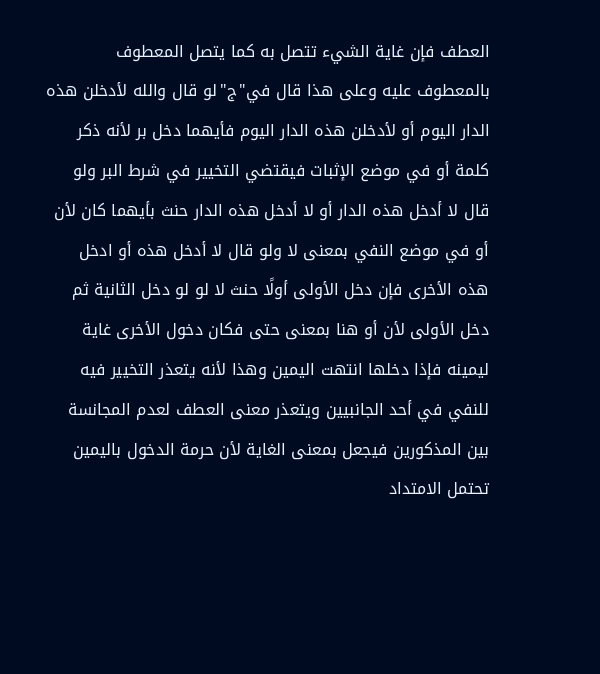العطف فإن غاية الشيء تتصل به كما يتصل المعطوف بالمعطوف عليه وعلى هذا قال في"ج"لو قال والله لأدخلن هذه الدار اليوم أو لأدخلن هذه الدار اليوم فأيهما دخل بر لأنه ذكر كلمة أو في موضع الإثبات فيقتضي التخيير في شرط البر ولو قال لا أدخل هذه الدار أو لا أدخل هذه الدار حنث بأيهما كان لأن أو في موضع النفي بمعنى لا ولو قال لا أدخل هذه أو ادخل هذه الأخرى فإن دخل الأولى أولًا حنث لا لو لو دخل الثانية ثم دخل الأولى لأن أو هنا بمعنى حتى فكان دخول الأخرى غاية ليمينه فإذا دخلها انتهت اليمين وهذا لأنه يتعذر التخيير فيه للنفي في أحد الجانبيين ويتعذر معنى العطف لعدم المجانسة بين المذكورين فيجعل بمعنى الغاية لأن حرمة الدخول باليمين تحتمل الامتداد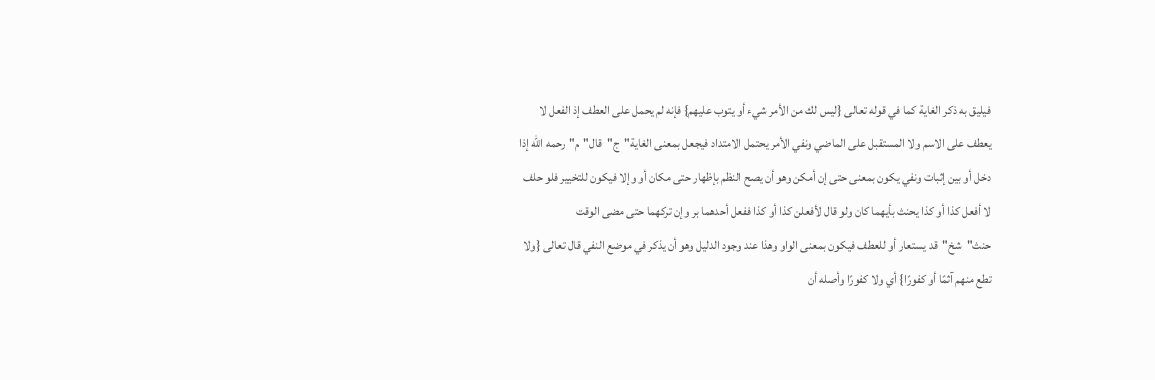فيليق به ذكر الغاية كما في قوله تعالى {ليس لك من الأمر شيء أو يتوب عليهم} فإنه لم يحمل على العطف إذ الفعل لا يعطف على الاسم ولا المستقبل على الماضي ونفي الأمر يحتمل الامتداد فيجعل بمعنى الغاية"ج"قال"م"رحمه الله إذا دخل أو بين إثبات ونفي يكون بمعنى حتى إن أمكن وهو أن يصح النظم بإظهار حتى مكان أو وإلا فيكون للتخيير فلو حلف لا أفعل كذا أو كذا يحنث بأيهما كان ولو قال لأفعلن كذا أو كذا ففعل أحدهما بر وإن تركهما حتى مضى الوقت حنث"شخ"قد يستعار أو للعطف فيكون بمعنى الواو وهذا عند وجود الدليل وهو أن يذكر في موضع النفي قال تعالى {ولا تطع منهم آثمًا أو كفورًا} أي ولا كفورًا وأصله أن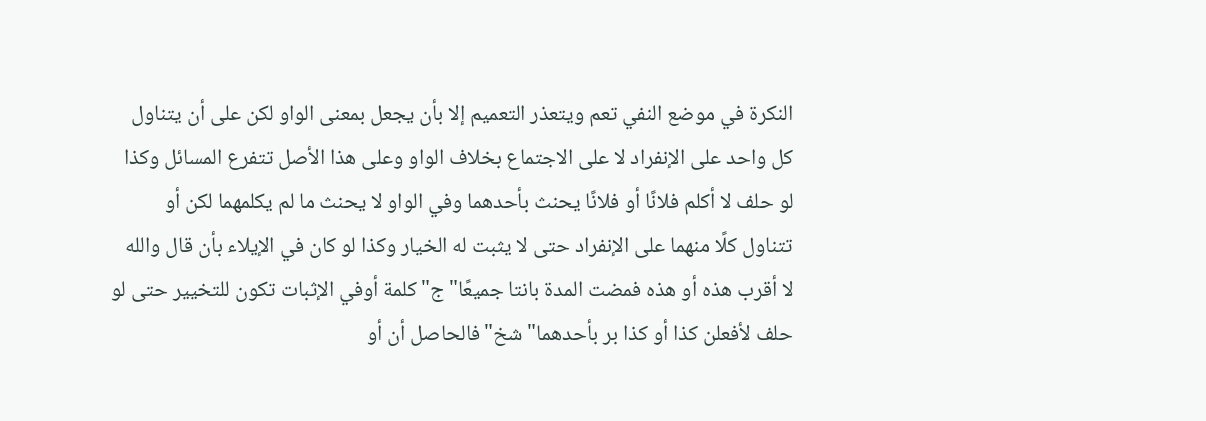النكرة في موضع النفي تعم ويتعذر التعميم إلا بأن يجعل بمعنى الواو لكن على أن يتناول كل واحد على الإنفراد لا على الاجتماع بخلاف الواو وعلى هذا الأصل تتفرع المسائل وكذا لو حلف لا أكلم فلانًا أو فلانًا يحنث بأحدهما وفي الواو لا يحنث ما لم يكلمهما لكن أو تتناول كلًا منهما على الإنفراد حتى لا يثبت له الخيار وكذا لو كان في الإيلاء بأن قال والله لا أقرب هذه أو هذه فمضت المدة بانتا جميعًا"ج"كلمة أوفي الإثبات تكون للتخيير حتى لو حلف لأفعلن كذا أو كذا بر بأحدهما"شخ"فالحاصل أن أو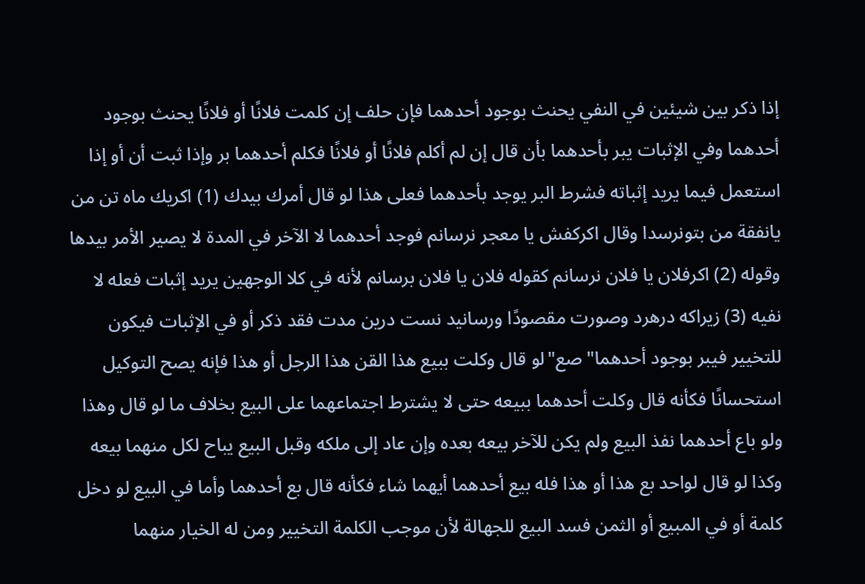إذا ذكر بين شيئين في النفي يحنث بوجود أحدهما فإن حلف إن كلمت فلانًا أو فلانًا يحنث بوجود أحدهما وفي الإثبات يبر بأحدهما بأن قال إن لم أكلم فلانًا أو فلانًا فكلم أحدهما بر وإذا ثبت أن أو إذا استعمل فيما يريد إثباته فشرط البر يوجد بأحدهما فعلى هذا لو قال أمرك بيدك (1) اكريك ماه تن من يانفقة من بتونرسدا وقال اكركفش يا معجر نرسانم فوجد أحدهما لا الآخر في المدة لا يصير الأمر بيدها وقوله (2) اكرفلان يا فلان نرسانم كقوله فلان يا فلان برسانم لأنه في كلا الوجهين يريد إثبات فعله لا نفيه (3) زيراكه درهرد وصورت مقصودًا ورسانيد نست درين مدت فقد ذكر أو في الإثبات فيكون للتخيير فيبر بوجود أحدهما"صع"لو قال وكلت ببيع هذا القن هذا الرجل أو هذا فإنه يصح التوكيل استحسانًا فكأنه قال وكلت أحدهما ببيعه حتى لا يشترط اجتماعهما على البيع بخلاف ما لو قال وهذا ولو باع أحدهما نفذ البيع ولم يكن للآخر بيعه بعده وإن عاد إلى ملكه وقبل البيع يباح لكل منهما بيعه وكذا لو قال لواحد بع هذا أو هذا فله بيع أحدهما أيهما شاء فكأنه قال بع أحدهما وأما في البيع لو دخل كلمة أو في المبيع أو الثمن فسد البيع للجهالة لأن موجب الكلمة التخيير ومن له الخيار منهما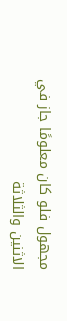مجهول فلو كان معلومًا جاز في الاثنين والثلاثة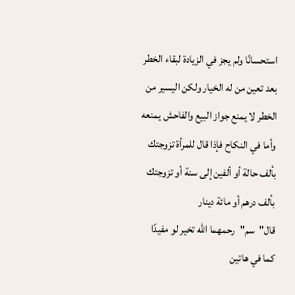استحسانًا ولم يجز في الزيادة لبقاء الخطر بعد تعين من له الخيار ولكن اليسير من الخطر لا يمنع جواز البيع والفاحش يمنعه وأما في النكاح فإذا قال للمرأة تزوجتك بألف حالة أو ألفين إلى سنة أو تزوجتك بألف درهم أو مائة دينار قال"سم"رحمهما الله تخير لو مفيدًا كما في هاتين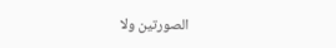الصورتين ولا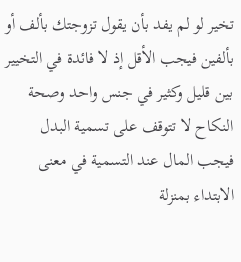تخير لو لم يفد بأن يقول تزوجتك بألف أو بألفين فيجب الأقل إذ لا فائدة في التخيير بين قليل وكثير في جنس واحد وصحة النكاح لا تتوقف على تسمية البدل فيجب المال عند التسمية في معنى الابتداء بمنزلة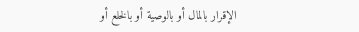الإقرار بالمال أو بالوصية أو بالخلع أو